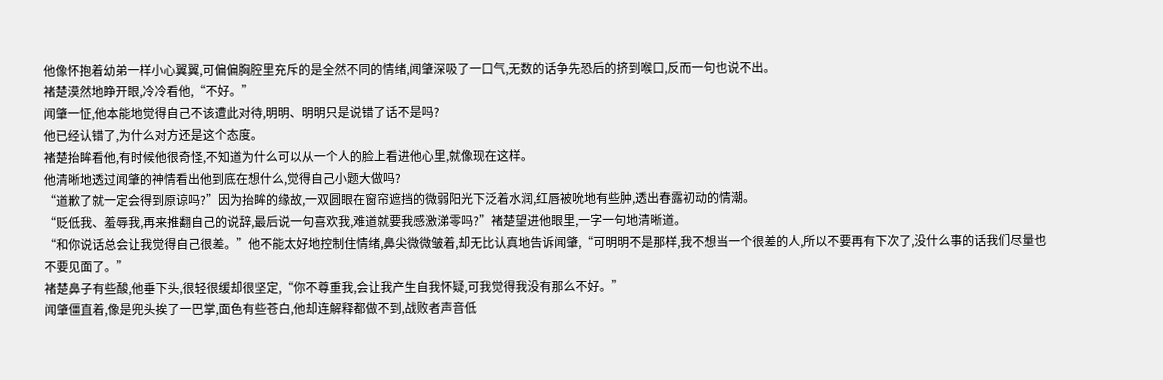他像怀抱着幼弟一样小心翼翼,可偏偏胸腔里充斥的是全然不同的情绪,闻肇深吸了一口气,无数的话争先恐后的挤到喉口,反而一句也说不出。
褚楚漠然地睁开眼,冷冷看他,“不好。”
闻肇一怔,他本能地觉得自己不该遭此对待,明明、明明只是说错了话不是吗?
他已经认错了,为什么对方还是这个态度。
褚楚抬眸看他,有时候他很奇怪,不知道为什么可以从一个人的脸上看进他心里,就像现在这样。
他清晰地透过闻肇的神情看出他到底在想什么,觉得自己小题大做吗?
“道歉了就一定会得到原谅吗?”因为抬眸的缘故,一双圆眼在窗帘遮挡的微弱阳光下泛着水润,红唇被吮地有些肿,透出春露初动的情潮。
“贬低我、羞辱我,再来推翻自己的说辞,最后说一句喜欢我,难道就要我感激涕零吗?”褚楚望进他眼里,一字一句地清晰道。
“和你说话总会让我觉得自己很差。”他不能太好地控制住情绪,鼻尖微微皱着,却无比认真地告诉闻肇,“可明明不是那样,我不想当一个很差的人,所以不要再有下次了,没什么事的话我们尽量也不要见面了。”
褚楚鼻子有些酸,他垂下头,很轻很缓却很坚定,“你不尊重我,会让我产生自我怀疑,可我觉得我没有那么不好。”
闻肇僵直着,像是兜头挨了一巴掌,面色有些苍白,他却连解释都做不到,战败者声音低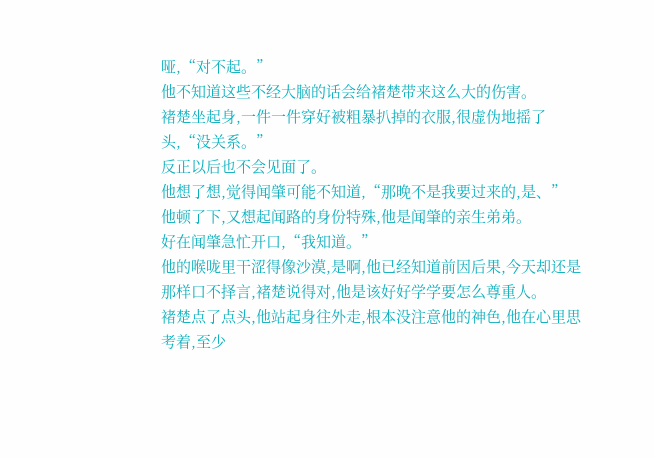哑,“对不起。”
他不知道这些不经大脑的话会给褚楚带来这么大的伤害。
褚楚坐起身,一件一件穿好被粗暴扒掉的衣服,很虚伪地摇了头,“没关系。”
反正以后也不会见面了。
他想了想,觉得闻肇可能不知道,“那晚不是我要过来的,是、”
他顿了下,又想起闻路的身份特殊,他是闻肇的亲生弟弟。
好在闻肇急忙开口,“我知道。”
他的喉咙里干涩得像沙漠,是啊,他已经知道前因后果,今天却还是那样口不择言,褚楚说得对,他是该好好学学要怎么尊重人。
褚楚点了点头,他站起身往外走,根本没注意他的神色,他在心里思考着,至少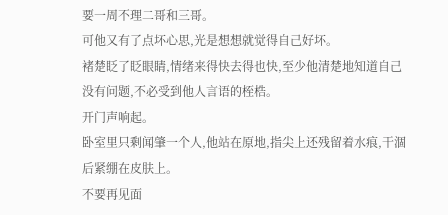要一周不理二哥和三哥。
可他又有了点坏心思,光是想想就觉得自己好坏。
褚楚眨了眨眼睛,情绪来得快去得也快,至少他清楚地知道自己没有问题,不必受到他人言语的桎梏。
开门声响起。
卧室里只剩闻肇一个人,他站在原地,指尖上还残留着水痕,干涸后紧绷在皮肤上。
不要再见面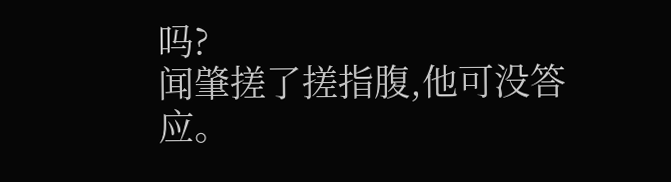吗?
闻肇搓了搓指腹,他可没答应。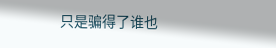只是骗得了谁也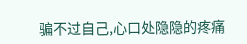骗不过自己,心口处隐隐的疼痛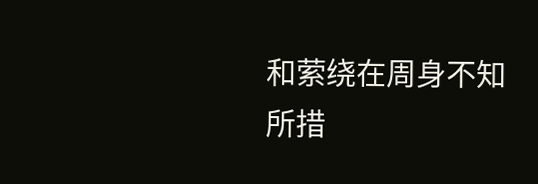和萦绕在周身不知所措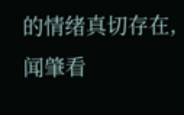的情绪真切存在,闻肇看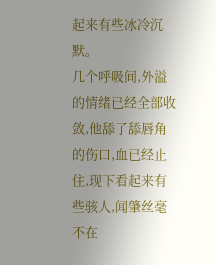起来有些冰冷沉默。
几个呼吸间,外溢的情绪已经全部收敛,他舔了舔唇角的伤口,血已经止住,现下看起来有些骇人,闻肇丝毫不在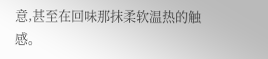意,甚至在回味那抹柔软温热的触感。